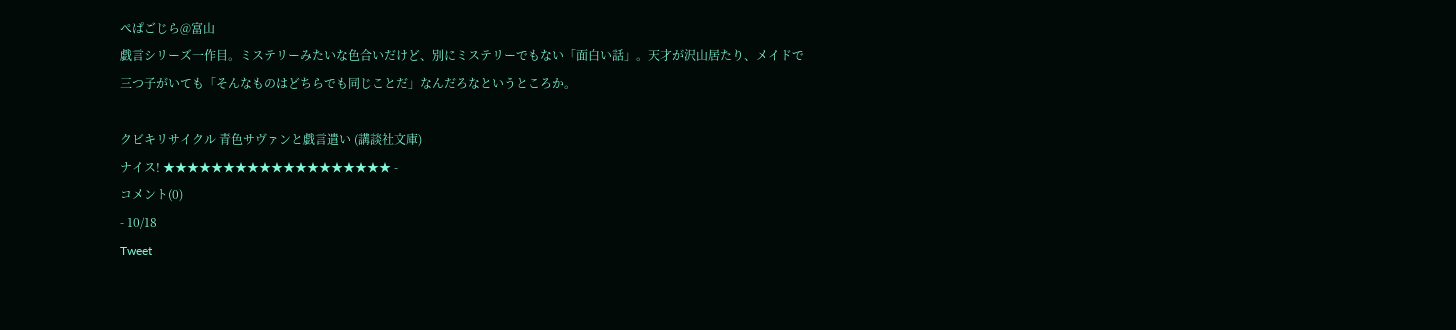ぺぱごじら@富山
戯言シリーズ一作目。ミステリーみたいな色合いだけど、別にミステリーでもない「面白い話」。天才が沢山居たり、メイドで三つ子がいても「そんなものはどちらでも同じことだ」なんだろなというところか。

クビキリサイクル 青色サヴァンと戯言遣い (講談社文庫)
ナイス! ★★★★★★★★★★★★★★★★★★★ -
コメント(0)
- 10/18
Tweet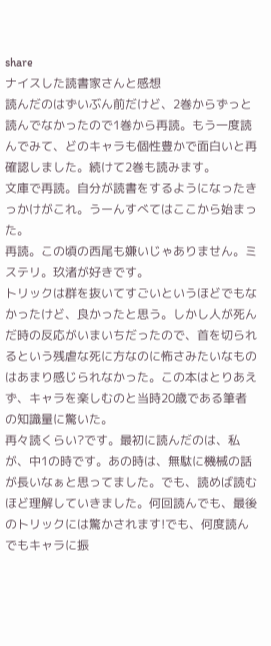share
ナイスした読書家さんと感想
読んだのはずいぶん前だけど、2巻からずっと読んでなかったので1巻から再読。もう一度読んでみて、どのキャラも個性豊かで面白いと再確認しました。続けて2巻も読みます。
文庫で再読。自分が読書をするようになったきっかけがこれ。うーんすべてはここから始まった。
再読。この頃の西尾も嫌いじゃありません。ミステリ。玖渚が好きです。
トリックは群を抜いてすごいというほどでもなかったけど、良かったと思う。しかし人が死んだ時の反応がいまいちだったので、首を切られるという残虐な死に方なのに怖さみたいなものはあまり感じられなかった。この本はとりあえず、キャラを楽しむのと当時20歳である筆者の知識量に驚いた。
再々読くらい?です。最初に読んだのは、私が、中1の時です。あの時は、無駄に機械の話が長いなぁと思ってました。でも、読めば読むほど理解していきました。何回読んでも、最後のトリックには驚かされます!でも、何度読んでもキャラに振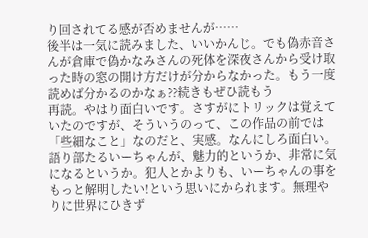り回されてる感が否めませんが……
後半は一気に読みました、いいかんじ。でも偽赤音さんが倉庫で偽かなみさんの死体を深夜さんから受け取った時の窓の開け方だけが分からなかった。もう一度読めば分かるのかなぁ??続きもぜひ読もう
再読。やはり面白いです。さすがにトリックは覚えていたのですが、そういうのって、この作品の前では「些細なこと」なのだと、実感。なんにしろ面白い。語り部たるいーちゃんが、魅力的というか、非常に気になるというか。犯人とかよりも、いーちゃんの事をもっと解明したい!という思いにかられます。無理やりに世界にひきず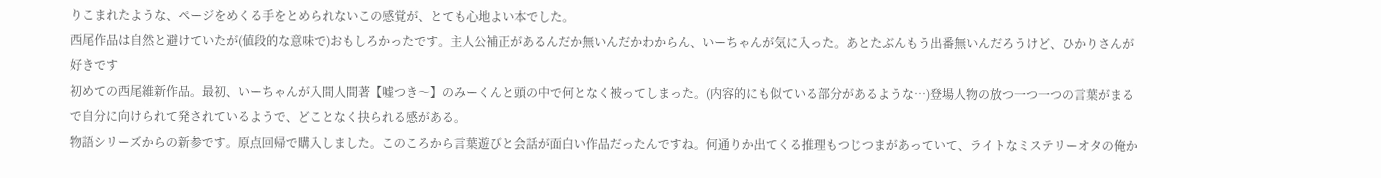りこまれたような、ページをめくる手をとめられないこの感覚が、とても心地よい本でした。
西尾作品は自然と避けていたが(値段的な意味で)おもしろかったです。主人公補正があるんだか無いんだかわからん、いーちゃんが気に入った。あとたぶんもう出番無いんだろうけど、ひかりさんが好きです
初めての西尾維新作品。最初、いーちゃんが入間人間著【嘘つき〜】のみーくんと頭の中で何となく被ってしまった。(内容的にも似ている部分があるような…)登場人物の放つ一つ一つの言葉がまるで自分に向けられて発されているようで、どことなく抉られる感がある。
物語シリーズからの新参です。原点回帰で購入しました。このころから言葉遊びと会話が面白い作品だったんですね。何通りか出てくる推理もつじつまがあっていて、ライトなミステリーオタの俺か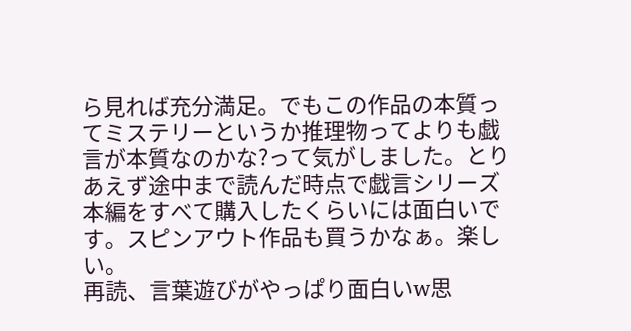ら見れば充分満足。でもこの作品の本質ってミステリーというか推理物ってよりも戯言が本質なのかな?って気がしました。とりあえず途中まで読んだ時点で戯言シリーズ本編をすべて購入したくらいには面白いです。スピンアウト作品も買うかなぁ。楽しい。
再読、言葉遊びがやっぱり面白いw思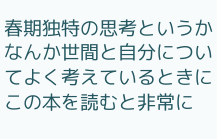春期独特の思考というかなんか世間と自分についてよく考えているときにこの本を読むと非常に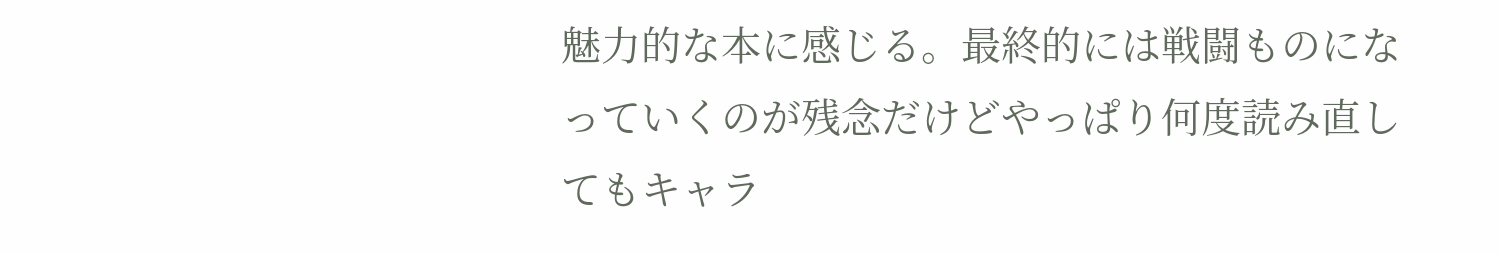魅力的な本に感じる。最終的には戦闘ものになっていくのが残念だけどやっぱり何度読み直してもキャラ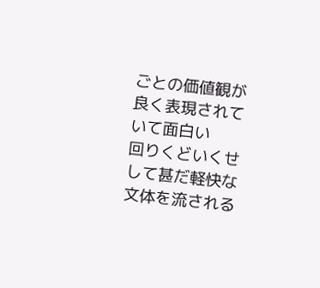ごとの価値観が良く表現されていて面白い
回りくどいくせして甚だ軽快な文体を流される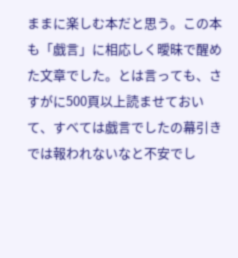ままに楽しむ本だと思う。この本も「戯言」に相応しく曖昧で醒めた文章でした。とは言っても、さすがに500頁以上読ませておいて、すべては戯言でしたの幕引きでは報われないなと不安でし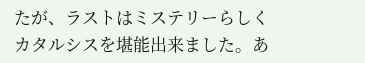たが、ラストはミステリーらしくカタルシスを堪能出来ました。あ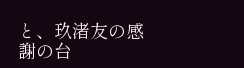と、玖渚友の感謝の台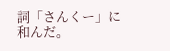詞「さんくー」に和んだ。